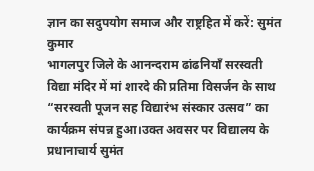ज्ञान का सदुपयोग समाज और राष्ट्रहित में करें: सुमंत कुमार
भागलपुर जिले के आनन्दराम ढांढनियाँ सरस्वती विद्या मंदिर में मां शारदे की प्रतिमा विसर्जन के साथ “सरस्वती पूजन सह विद्यारंभ संस्कार उत्सव” का कार्यक्रम संपन्न हुआ।उक्त अवसर पर विद्यालय के प्रधानाचार्य सुमंत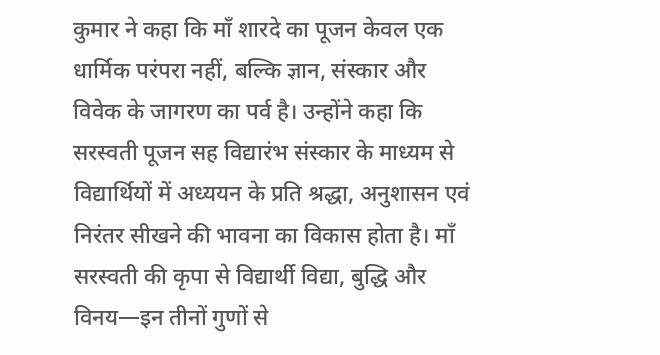कुमार ने कहा कि माँ शारदे का पूजन केवल एक धार्मिक परंपरा नहीं, बल्कि ज्ञान, संस्कार और विवेक के जागरण का पर्व है। उन्होंने कहा कि सरस्वती पूजन सह विद्यारंभ संस्कार के माध्यम से विद्यार्थियों में अध्ययन के प्रति श्रद्धा, अनुशासन एवं निरंतर सीखने की भावना का विकास होता है। माँ सरस्वती की कृपा से विद्यार्थी विद्या, बुद्धि और विनय—इन तीनों गुणों से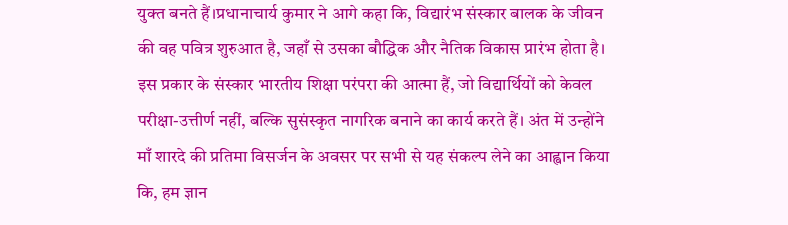युक्त बनते हैं।प्रधानाचार्य कुमार ने आगे कहा कि, विद्यारंभ संस्कार बालक के जीवन की वह पवित्र शुरुआत है, जहाँ से उसका बौद्धिक और नैतिक विकास प्रारंभ होता है। इस प्रकार के संस्कार भारतीय शिक्षा परंपरा की आत्मा हैं, जो विद्यार्थियों को केवल परीक्षा-उत्तीर्ण नहीं, बल्कि सुसंस्कृत नागरिक बनाने का कार्य करते हैं। अंत में उन्होंने माँ शारदे की प्रतिमा विसर्जन के अवसर पर सभी से यह संकल्प लेने का आह्वान किया कि, हम ज्ञान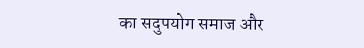का सदुपयोग समाज और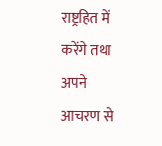राष्ट्रहित में करेंगे तथा अपने आचरण से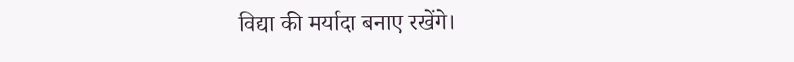विद्या की मर्यादा बनाए रखेंगे।